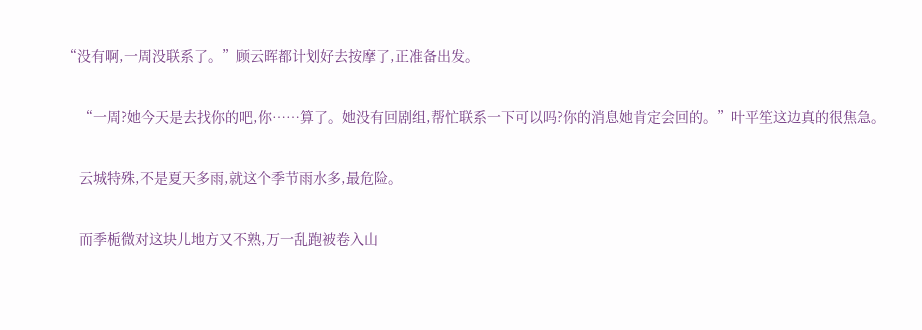“没有啊,一周没联系了。”顾云晖都计划好去按摩了,正准备出发。

    “一周?她今天是去找你的吧,你……算了。她没有回剧组,帮忙联系一下可以吗?你的消息她肯定会回的。”叶平笙这边真的很焦急。

    云城特殊,不是夏天多雨,就这个季节雨水多,最危险。

    而季栀微对这块儿地方又不熟,万一乱跑被卷入山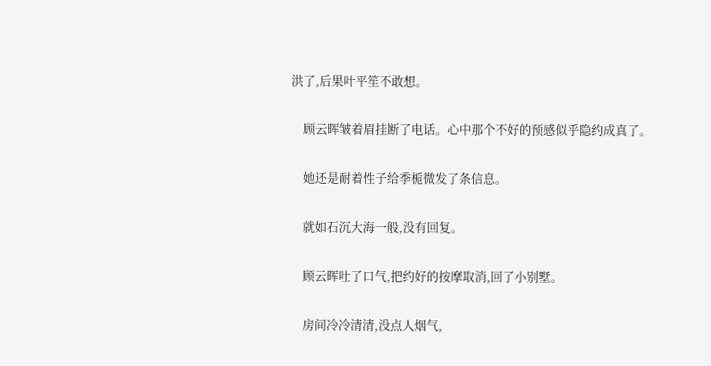洪了,后果叶平笙不敢想。

    顾云晖皱着眉挂断了电话。心中那个不好的预感似乎隐约成真了。

    她还是耐着性子给季栀微发了条信息。

    就如石沉大海一般,没有回复。

    顾云晖吐了口气,把约好的按摩取消,回了小别墅。

    房间冷冷清清,没点人烟气,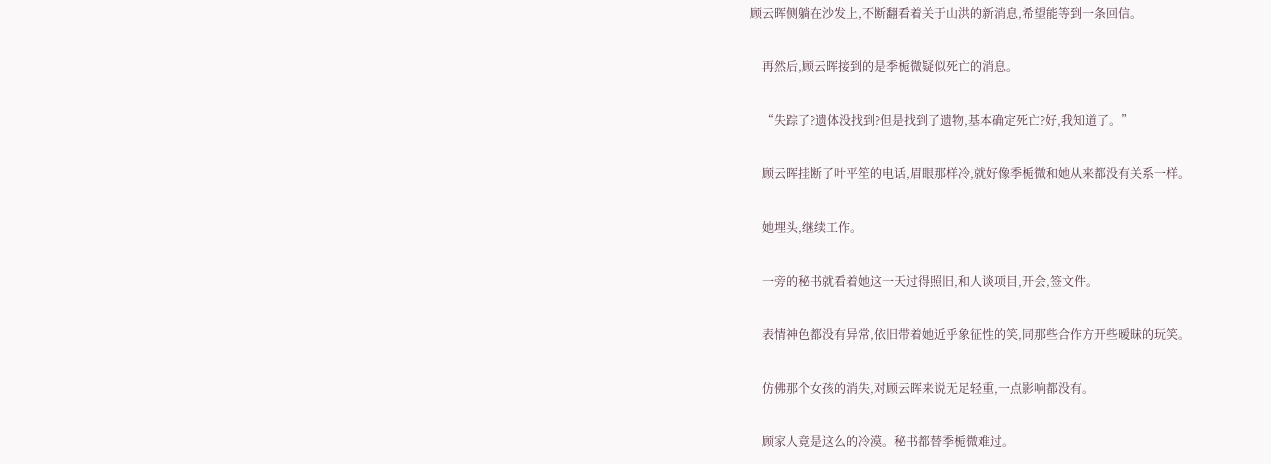顾云晖侧躺在沙发上,不断翻看着关于山洪的新消息,希望能等到一条回信。

    再然后,顾云晖接到的是季栀微疑似死亡的消息。

    “失踪了?遗体没找到?但是找到了遗物,基本确定死亡?好,我知道了。”

    顾云晖挂断了叶平笙的电话,眉眼那样冷,就好像季栀微和她从来都没有关系一样。

    她埋头,继续工作。

    一旁的秘书就看着她这一天过得照旧,和人谈项目,开会,签文件。

    表情神色都没有异常,依旧带着她近乎象征性的笑,同那些合作方开些暧昧的玩笑。

    仿佛那个女孩的消失,对顾云晖来说无足轻重,一点影响都没有。

    顾家人竟是这么的冷漠。秘书都替季栀微难过。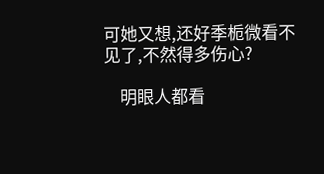可她又想,还好季栀微看不见了,不然得多伤心?

    明眼人都看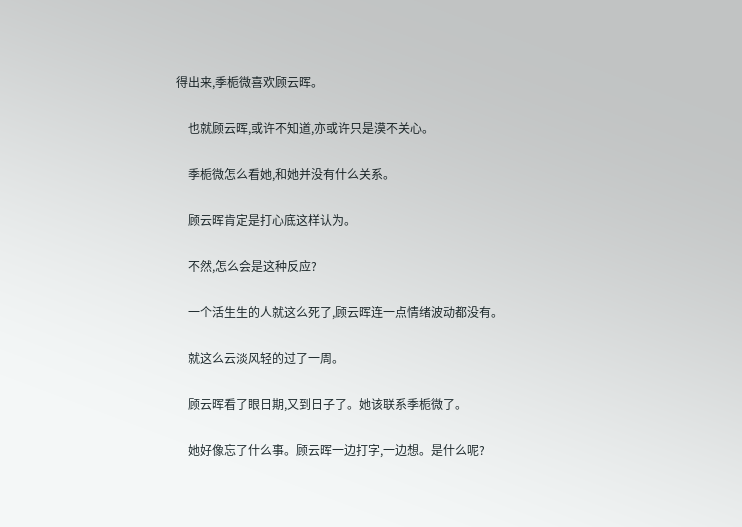得出来,季栀微喜欢顾云晖。

    也就顾云晖,或许不知道,亦或许只是漠不关心。

    季栀微怎么看她,和她并没有什么关系。

    顾云晖肯定是打心底这样认为。

    不然,怎么会是这种反应?

    一个活生生的人就这么死了,顾云晖连一点情绪波动都没有。

    就这么云淡风轻的过了一周。

    顾云晖看了眼日期,又到日子了。她该联系季栀微了。

    她好像忘了什么事。顾云晖一边打字,一边想。是什么呢?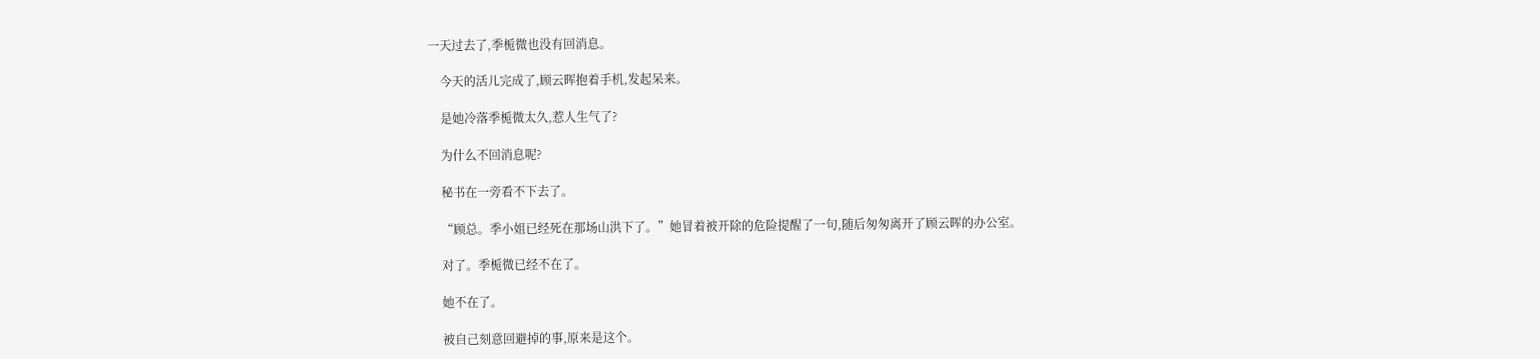一天过去了,季栀微也没有回消息。

    今天的活儿完成了,顾云晖抱着手机,发起呆来。

    是她冷落季栀微太久,惹人生气了?

    为什么不回消息呢?

    秘书在一旁看不下去了。

    “顾总。季小姐已经死在那场山洪下了。”她冒着被开除的危险提醒了一句,随后匆匆离开了顾云晖的办公室。

    对了。季栀微已经不在了。

    她不在了。

    被自己刻意回避掉的事,原来是这个。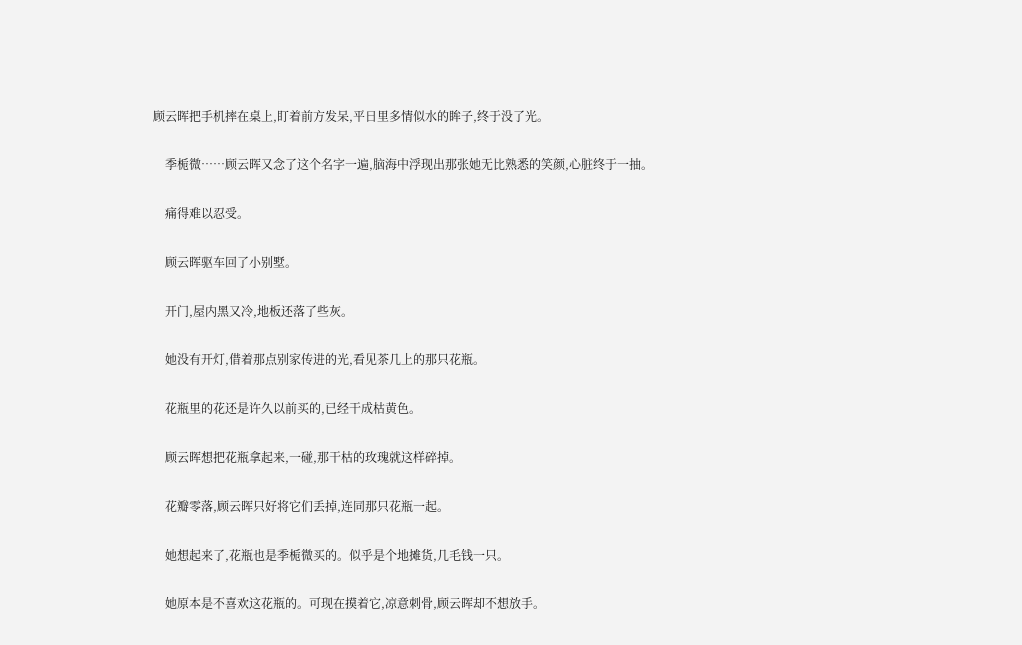顾云晖把手机摔在桌上,盯着前方发呆,平日里多情似水的眸子,终于没了光。

    季栀微……顾云晖又念了这个名字一遍,脑海中浮现出那张她无比熟悉的笑颜,心脏终于一抽。

    痛得难以忍受。

    顾云晖驱车回了小别墅。

    开门,屋内黑又冷,地板还落了些灰。

    她没有开灯,借着那点别家传进的光,看见茶几上的那只花瓶。

    花瓶里的花还是许久以前买的,已经干成枯黄色。

    顾云晖想把花瓶拿起来,一碰,那干枯的玫瑰就这样碎掉。

    花瓣零落,顾云晖只好将它们丢掉,连同那只花瓶一起。

    她想起来了,花瓶也是季栀微买的。似乎是个地摊货,几毛钱一只。

    她原本是不喜欢这花瓶的。可现在摸着它,凉意刺骨,顾云晖却不想放手。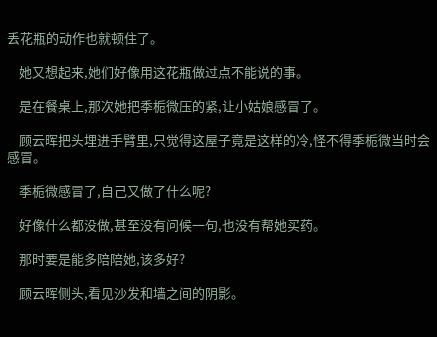丢花瓶的动作也就顿住了。

    她又想起来,她们好像用这花瓶做过点不能说的事。

    是在餐桌上,那次她把季栀微压的紧,让小姑娘感冒了。

    顾云晖把头埋进手臂里,只觉得这屋子竟是这样的冷,怪不得季栀微当时会感冒。

    季栀微感冒了,自己又做了什么呢?

    好像什么都没做,甚至没有问候一句,也没有帮她买药。

    那时要是能多陪陪她,该多好?

    顾云晖侧头,看见沙发和墙之间的阴影。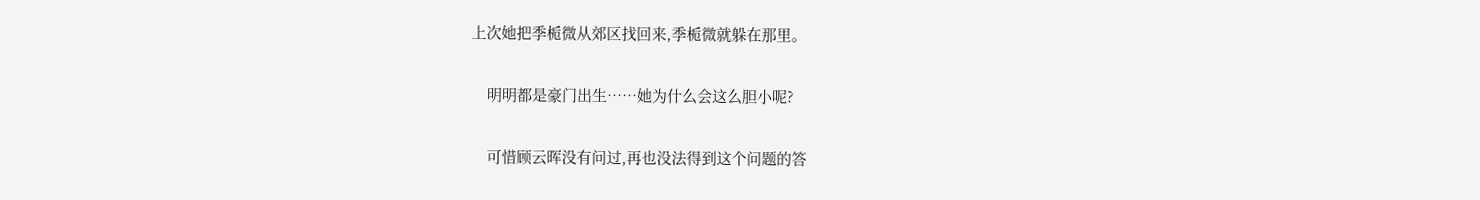上次她把季栀微从郊区找回来,季栀微就躲在那里。

    明明都是豪门出生……她为什么会这么胆小呢?

    可惜顾云晖没有问过,再也没法得到这个问题的答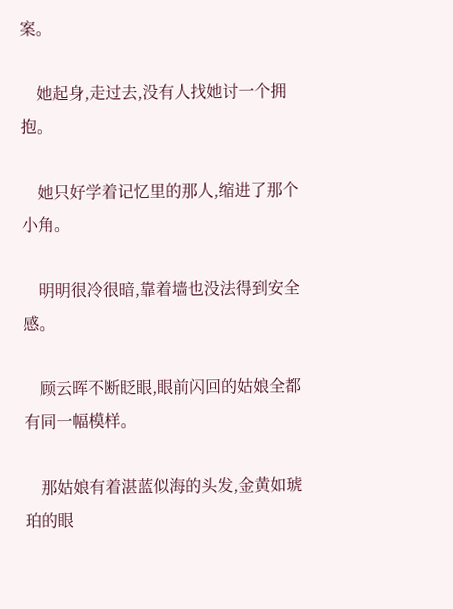案。

    她起身,走过去,没有人找她讨一个拥抱。

    她只好学着记忆里的那人,缩进了那个小角。

    明明很冷很暗,靠着墙也没法得到安全感。

    顾云晖不断眨眼,眼前闪回的姑娘全都有同一幅模样。

    那姑娘有着湛蓝似海的头发,金黄如琥珀的眼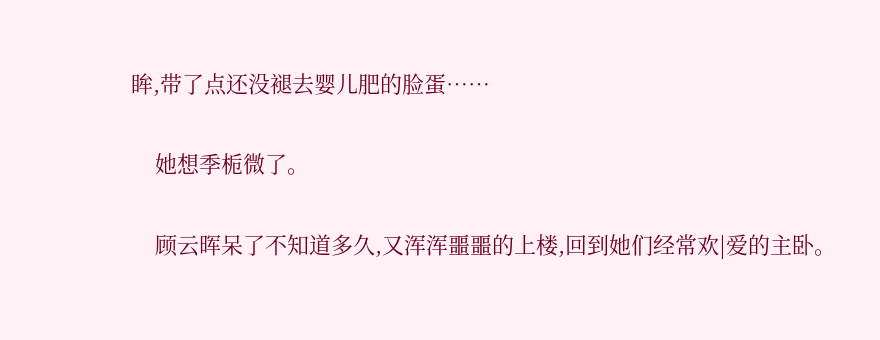眸,带了点还没褪去婴儿肥的脸蛋……

    她想季栀微了。

    顾云晖呆了不知道多久,又浑浑噩噩的上楼,回到她们经常欢|爱的主卧。